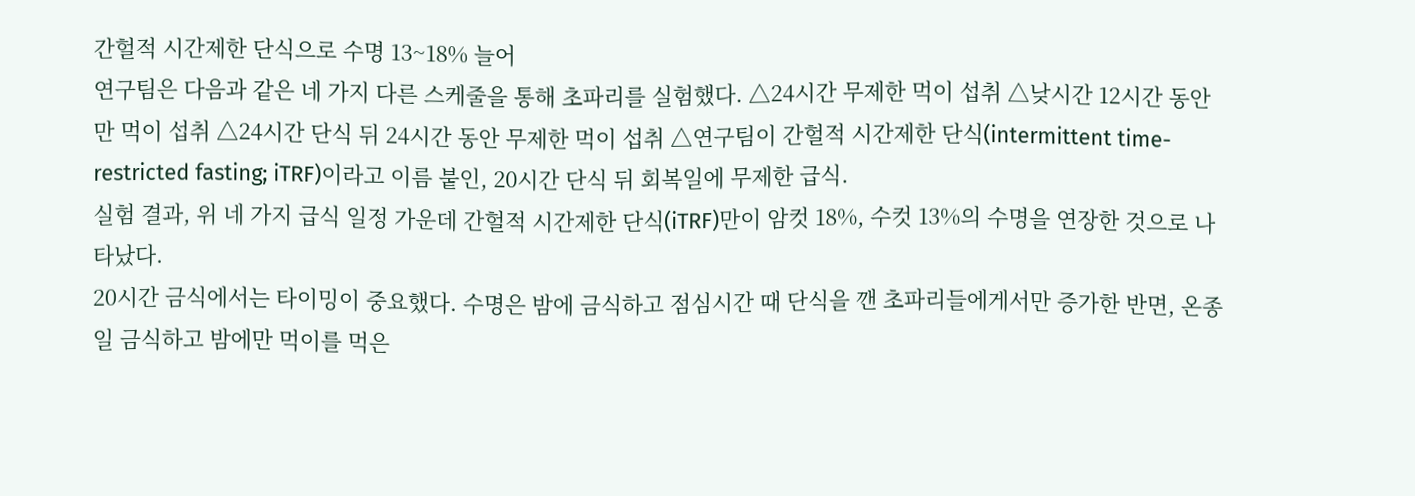간헐적 시간제한 단식으로 수명 13~18% 늘어
연구팀은 다음과 같은 네 가지 다른 스케줄을 통해 초파리를 실험했다. △24시간 무제한 먹이 섭취 △낮시간 12시간 동안만 먹이 섭취 △24시간 단식 뒤 24시간 동안 무제한 먹이 섭취 △연구팀이 간헐적 시간제한 단식(intermittent time-restricted fasting; iTRF)이라고 이름 붙인, 20시간 단식 뒤 회복일에 무제한 급식.
실험 결과, 위 네 가지 급식 일정 가운데 간헐적 시간제한 단식(iTRF)만이 암컷 18%, 수컷 13%의 수명을 연장한 것으로 나타났다.
20시간 금식에서는 타이밍이 중요했다. 수명은 밤에 금식하고 점심시간 때 단식을 깬 초파리들에게서만 증가한 반면, 온종일 금식하고 밤에만 먹이를 먹은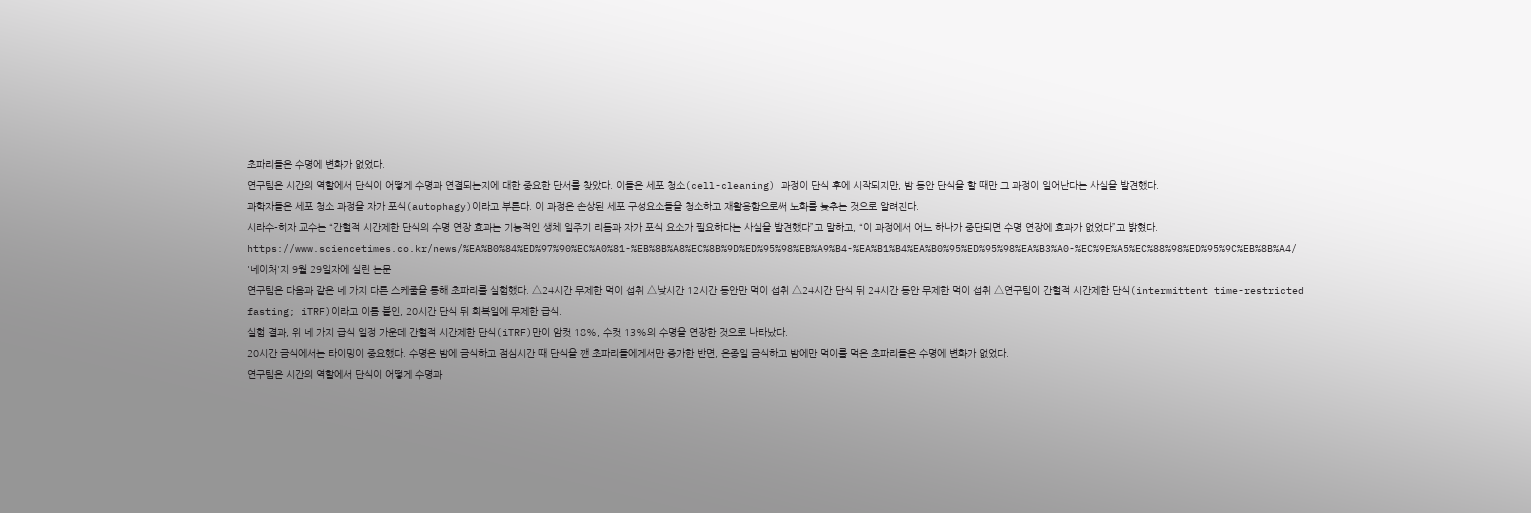초파리들은 수명에 변화가 없었다.
연구팀은 시간의 역할에서 단식이 어떻게 수명과 연결되는지에 대한 중요한 단서를 찾았다. 이들은 세포 청소(cell-cleaning) 과정이 단식 후에 시작되지만, 밤 동안 단식을 할 때만 그 과정이 일어난다는 사실을 발견했다.
과학자들은 세포 청소 과정을 자가 포식(autophagy)이라고 부른다. 이 과정은 손상된 세포 구성요소들을 청소하고 재활용함으로써 노화를 늦추는 것으로 알려진다.
시라수-히자 교수는 “간헐적 시간제한 단식의 수명 연장 효과는 기능적인 생체 일주기 리듬과 자가 포식 요소가 필요하다는 사실을 발견했다”고 말하고, “이 과정에서 어느 하나가 중단되면 수명 연장에 효과가 없었다”고 밝혔다.
https://www.sciencetimes.co.kr/news/%EA%B0%84%ED%97%90%EC%A0%81-%EB%8B%A8%EC%8B%9D%ED%95%98%EB%A9%B4-%EA%B1%B4%EA%B0%95%ED%95%98%EA%B3%A0-%EC%9E%A5%EC%88%98%ED%95%9C%EB%8B%A4/
'네이처'지 9월 29일자에 실린 논문
연구팀은 다음과 같은 네 가지 다른 스케줄을 통해 초파리를 실험했다. △24시간 무제한 먹이 섭취 △낮시간 12시간 동안만 먹이 섭취 △24시간 단식 뒤 24시간 동안 무제한 먹이 섭취 △연구팀이 간헐적 시간제한 단식(intermittent time-restricted fasting; iTRF)이라고 이름 붙인, 20시간 단식 뒤 회복일에 무제한 급식.
실험 결과, 위 네 가지 급식 일정 가운데 간헐적 시간제한 단식(iTRF)만이 암컷 18%, 수컷 13%의 수명을 연장한 것으로 나타났다.
20시간 금식에서는 타이밍이 중요했다. 수명은 밤에 금식하고 점심시간 때 단식을 깬 초파리들에게서만 증가한 반면, 온종일 금식하고 밤에만 먹이를 먹은 초파리들은 수명에 변화가 없었다.
연구팀은 시간의 역할에서 단식이 어떻게 수명과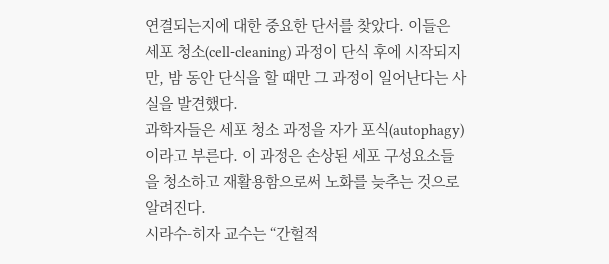연결되는지에 대한 중요한 단서를 찾았다. 이들은 세포 청소(cell-cleaning) 과정이 단식 후에 시작되지만, 밤 동안 단식을 할 때만 그 과정이 일어난다는 사실을 발견했다.
과학자들은 세포 청소 과정을 자가 포식(autophagy)이라고 부른다. 이 과정은 손상된 세포 구성요소들을 청소하고 재활용함으로써 노화를 늦추는 것으로 알려진다.
시라수-히자 교수는 “간헐적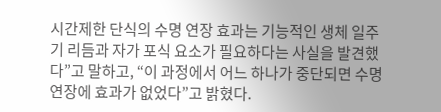시간제한 단식의 수명 연장 효과는 기능적인 생체 일주기 리듬과 자가 포식 요소가 필요하다는 사실을 발견했다”고 말하고, “이 과정에서 어느 하나가 중단되면 수명 연장에 효과가 없었다”고 밝혔다.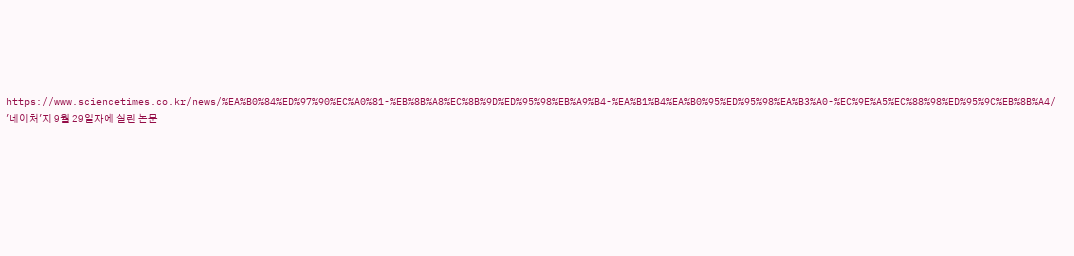https://www.sciencetimes.co.kr/news/%EA%B0%84%ED%97%90%EC%A0%81-%EB%8B%A8%EC%8B%9D%ED%95%98%EB%A9%B4-%EA%B1%B4%EA%B0%95%ED%95%98%EA%B3%A0-%EC%9E%A5%EC%88%98%ED%95%9C%EB%8B%A4/
'네이처'지 9월 29일자에 실린 논문